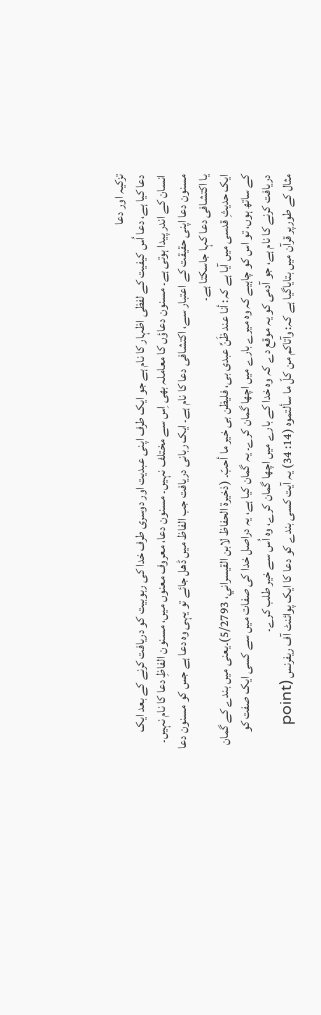تزکیہ اور دعا
دعا کیا ہے، دعا اُس کیفیت کے لفظی اظہار کا نام ہے جو ایک طرف اپنی عبدیت اور دوسری طرف خدا کی ربوبیت کو دریافت کرنے کے بعد ایک انسان کے اندر پیدا ہوتی ہے۔ مسنون دعاؤں کا معاملہ بھی اِس سے مختلف نہیں۔ مسنون دعا، معروف معنوں میں، مسنون الفاظِ دعا کا نام نہیں۔ مسنون دعا اپنی حقیقت کے اعتبار سے، اکتشافی دعا کا نام ہے۔ ایک ربانی دریافت جب الفاظ میں ڈھل جائے تو یہی وہ دعا ہے جس کو مسنون دعا یا اکتشافی دعا کہا جاسکتا ہے۔
ایک حدیثِ قدسی میں آیا ہے کہ: أنا عند ظَنِّ عبدی بی، فلیظن بی خیر ما أحبّ۔ (ذخیرۃ الحفاظ لابن القیسراني، 5/2793)۔یعنی میں بندے کے گمان کے ساتھ ہوں، تو اس کو چاہیے کہ وہ میرے بارے میں اچھا گمان کرے۔ یہ گمان کیا ہے، یہ دراصل خدا کی صفات میں سے کسی ایک صفت کو دریافت کرنے کا نام ہے، جو آدمی کو یہ موقع دے کہ وہ خدا کے بارے میں اچھا گمان کرے، وہ اُس سے خیر طلب کرے۔
مثال کے طورپر قرآن میں بتایاگیا ہے کہ: وآتاکم من کلّ ما سألتموہ (14: 34) یہ آیت کسی بندے کو دعا کا ایک پوائنٹ آف ریفرنس (point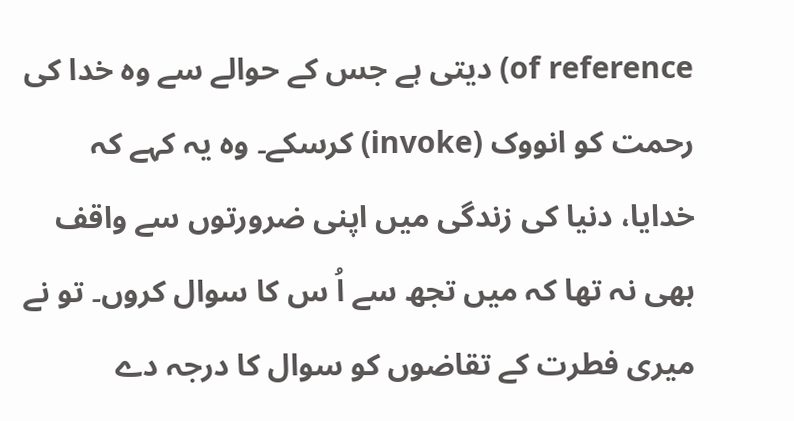of reference) دیتی ہے جس کے حوالے سے وہ خدا کی رحمت کو انووک (invoke) کرسکے۔ وہ یہ کہے کہ خدایا، دنیا کی زندگی میں اپنی ضرورتوں سے واقف بھی نہ تھا کہ میں تجھ سے اُ س کا سوال کروں۔ تو نے میری فطرت کے تقاضوں کو سوال کا درجہ دے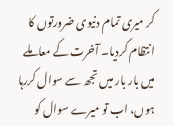کر میری تمام دنیوی ضرورتوں کا انتظام کردیا۔ آخرت کے معاملے میں بار بار میں تجھ سے سوال کررہا ہوں، اب تو میرے سوال کو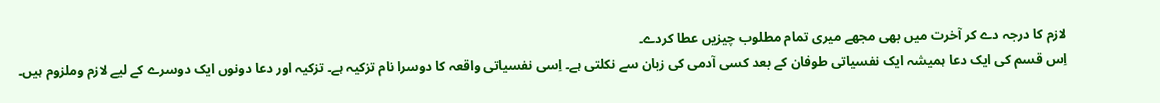لازم کا درجہ دے کر آخرت میں بھی مجھے میری تمام مطلوب چیزیں عطا کردے۔
اِس قسم کی ایک دعا ہمیشہ ایک نفسیاتی طوفان کے بعد کسی آدمی کی زبان سے نکلتی ہے۔ اِسی نفسیاتی واقعہ کا دوسرا نام تزکیہ ہے۔ تزکیہ اور دعا دونوں ایک دوسرے کے لیے لازم وملزوم ہیں۔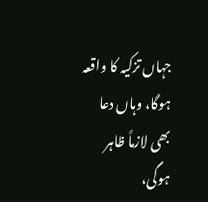جہاں تزکیہ کا واقعہ ہوگا، وہاں دعا بھی لازماً ظاہر ہوگی،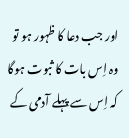اور جب دعا کا ظہور ہو تو وہ اِس بات کا ثبوت ہوگا کہ اِس سے پہلے آدمی کے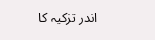اندر تزکیہ کا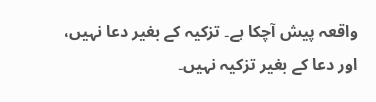واقعہ پیش آچکا ہے۔ تزکیہ کے بغیر دعا نہیں، اور دعا کے بغیر تزکیہ نہیں۔